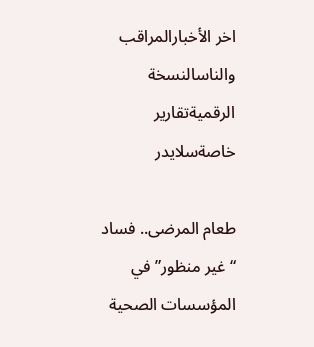اخر الأخبارالمراقب والناسالنسخة الرقميةتقارير خاصةسلايدر

طعام المرضى.. فساد “غير منظور” في المؤسسات الصحية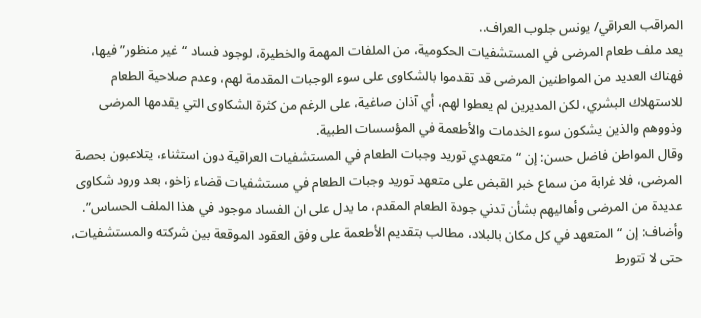المراقب العراقي/ يونس جلوب العراف..
يعد ملف طعام المرضى في المستشفيات الحكومية، من الملفات المهمة والخطيرة، لوجود فساد “غير منظور” فيها، فهناك العديد من المواطنين المرضى قد تقدموا بالشكاوى على سوء الوجبات المقدمة لهم، وعدم صلاحية الطعام للاستهلاك البشري، لكن المديرين لم يعطوا لهم، أي آذان صاغية، على الرغم من كثرة الشكاوى التي يقدمها المرضى وذووهم والذين يشكون سوء الخدمات والأطعمة في المؤسسات الطبية.
وقال المواطن فاضل حسن: إن “متعهدي توريد وجبات الطعام في المستشفيات العراقية دون استثناء، يتلاعبون بحصة المرضى، فلا غرابة من سماع خبر القبض على متعهد توريد وجبات الطعام في مستشفيات قضاء زاخو، بعد ورود شكاوى عديدة من المرضى وأهاليهم بشأن تدني جودة الطعام المقدم، ما يدل على ان الفساد موجود في هذا الملف الحساس”.
وأضاف: إن “المتعهد في كل مكان بالبلاد، مطالب بتقديم الأطعمة على وفق العقود الموقعة بين شركته والمستشفيات، حتى لا تتورط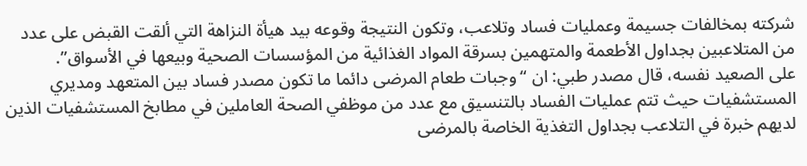شركته بمخالفات جسيمة وعمليات فساد وتلاعب، وتكون النتيجة وقوعه بيد هيأة النزاهة التي ألقت القبض على عدد من المتلاعبين بجداول الأطعمة والمتهمين بسرقة المواد الغذائية من المؤسسات الصحية وبيعها في الأسواق”.
على الصعيد نفسه، قال مصدر طبي: ان “وجبات طعام المرضى دائما ما تكون مصدر فساد بين المتعهد ومديري المستشفيات حيث تتم عمليات الفساد بالتنسيق مع عدد من موظفي الصحة العاملين في مطابخ المستشفيات الذين لديهم خبرة في التلاعب بجداول التغذية الخاصة بالمرضى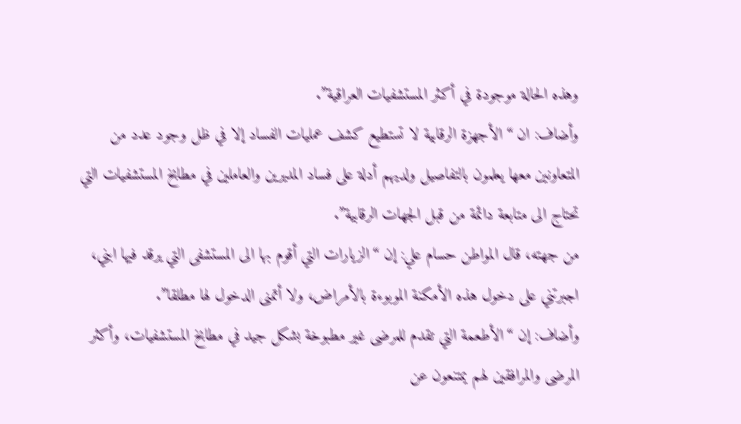وهذه الحالة موجودة في أكثر المستشفيات العراقية”.
وأضاف: ان “الأجهزة الرقابية لا تستطيع كشف عمليات الفساد إلا في ظل وجود عدد من المتعاونين معها يعلمون بالتفاصيل ولديهم أدلة على فساد المديرين والعاملين في مطابخ المستشفيات التي تحتاج الى متابعة دائمة من قبل الجهات الرقابية”.
من جهته، قال المواطن حسام علي: إن “الزيارات التي أقوم بها الى المستشفى التي يرقد فيها ابني، اجبرتني على دخول هذه الأمكنة الموبوءة بالأمراض، ولا أتمنى الدخول لها مطلقا”.
وأضاف: إن “الأطعمة التي تقدم للمرضى غير مطبوخة بشكل جيد في مطابخ المستشفيات، وأكثر المرضى والمرافقين لهم يمتنعون عن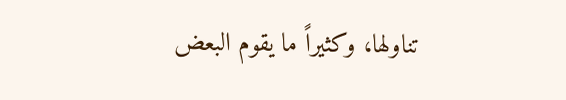تناولها، وكثيراً ما يقوم البعض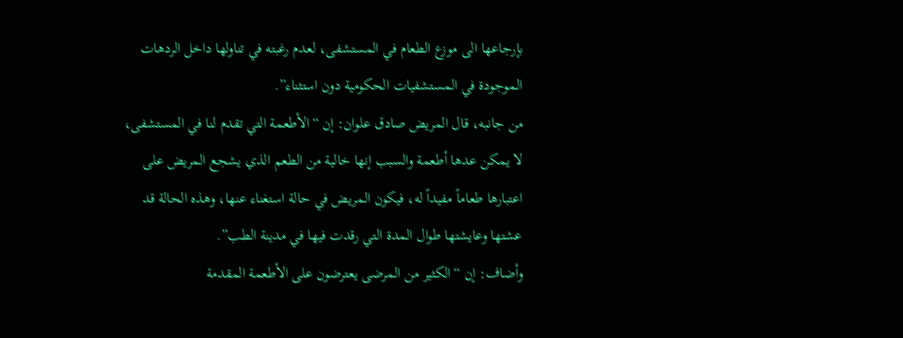بإرجاعها الى موزع الطعام في المستشفى، لعدم رغبته في تناولها داخل الردهات الموجودة في المستشفيات الحكومية دون استثناء”.
من جانبه، قال المريض صادق علوان: إن “الأطعمة التي تقدم لنا في المستشفى، لا يمكن عدها أطعمة والسبب إنها خالية من الطعم الذي يشجع المريض على اعتبارها طعاماً مفيداً له، فيكون المريض في حالة استغناء عنها، وهذه الحالة قد عشتها وعايشتها طوال المدة التي رقدت فيها في مدينة الطب”.
وأضاف: إن “الكثير من المرضى يعترضون على الأطعمة المقدمة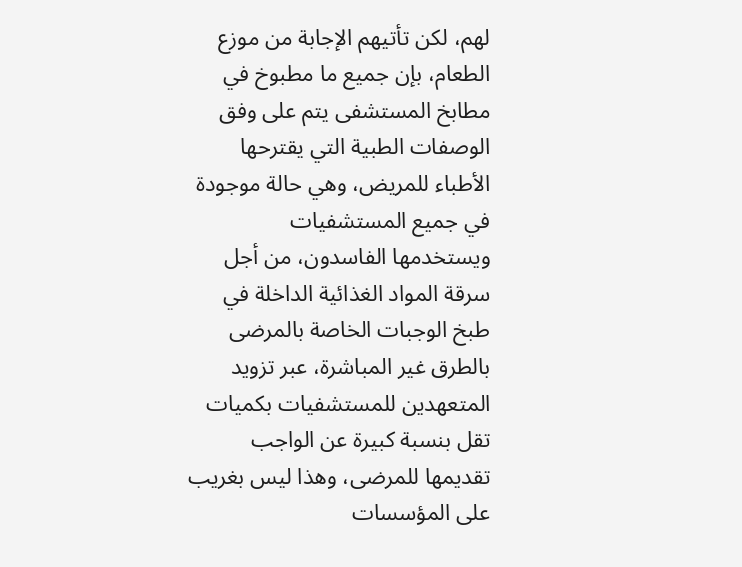لهم، لكن تأتيهم الإجابة من موزع الطعام، بإن جميع ما مطبوخ في مطابخ المستشفى يتم على وفق الوصفات الطبية التي يقترحها الأطباء للمريض، وهي حالة موجودة في جميع المستشفيات ويستخدمها الفاسدون، من أجل سرقة المواد الغذائية الداخلة في طبخ الوجبات الخاصة بالمرضى بالطرق غير المباشرة، عبر تزويد المتعهدين للمستشفيات بكميات تقل بنسبة كبيرة عن الواجب تقديمها للمرضى، وهذا ليس بغريب على المؤسسات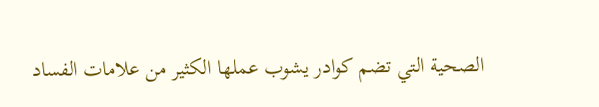الصحية التي تضم كوادر يشوب عملها الكثير من علامات الفساد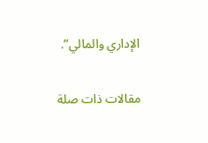الإداري والمالي”.

مقالات ذات صلة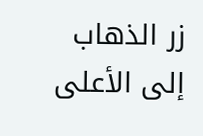زر الذهاب إلى الأعلى